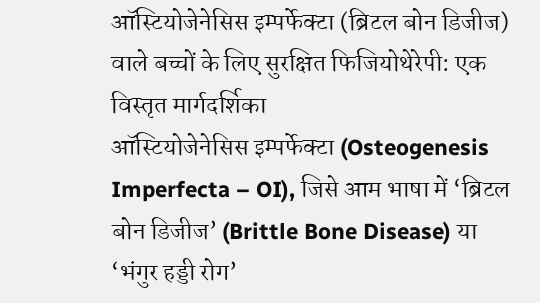ऑस्टियोजेनेसिस इम्पर्फेक्टा (ब्रिटल बोन डिजीज) वाले बच्चों के लिए सुरक्षित फिजियोथेरेपी: एक विस्तृत मार्गदर्शिका
ऑस्टियोजेनेसिस इम्पर्फेक्टा (Osteogenesis Imperfecta – OI), जिसे आम भाषा में ‘ब्रिटल बोन डिजीज’ (Brittle Bone Disease) या ‘भंगुर हड्डी रोग’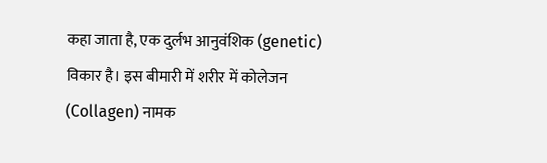कहा जाता है, एक दुर्लभ आनुवंशिक (genetic) विकार है। इस बीमारी में शरीर में कोलेजन (Collagen) नामक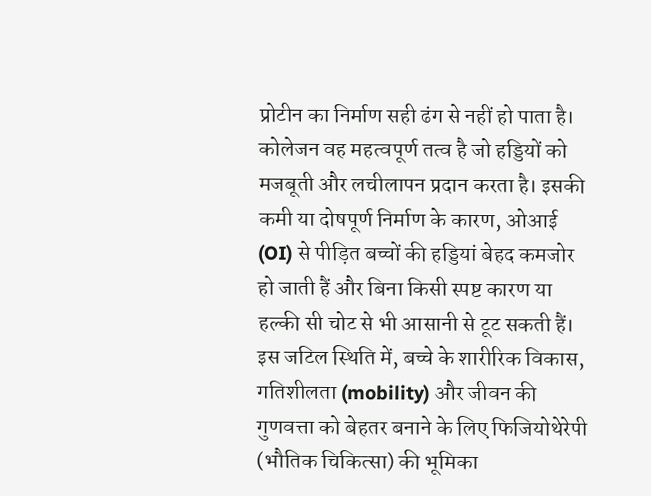प्रोटीन का निर्माण सही ढंग से नहीं हो पाता है। कोलेजन वह महत्वपूर्ण तत्व है जो हड्डियों को मजबूती और लचीलापन प्रदान करता है। इसकी कमी या दोषपूर्ण निर्माण के कारण, ओआई (OI) से पीड़ित बच्चों की हड्डियां बेहद कमजोर हो जाती हैं और बिना किसी स्पष्ट कारण या हल्की सी चोट से भी आसानी से टूट सकती हैं।
इस जटिल स्थिति में, बच्चे के शारीरिक विकास, गतिशीलता (mobility) और जीवन की गुणवत्ता को बेहतर बनाने के लिए फिजियोथेरेपी (भौतिक चिकित्सा) की भूमिका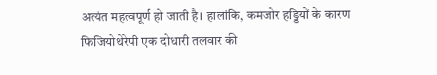अत्यंत महत्वपूर्ण हो जाती है। हालांकि, कमजोर हड्डियों के कारण फिजियोथेरेपी एक दोधारी तलवार की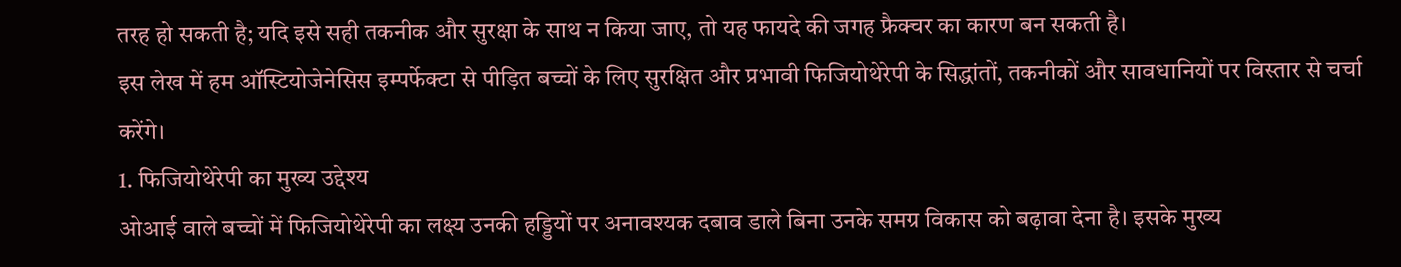तरह हो सकती है; यदि इसे सही तकनीक और सुरक्षा के साथ न किया जाए, तो यह फायदे की जगह फ्रैक्चर का कारण बन सकती है।
इस लेख में हम ऑस्टियोजेनेसिस इम्पर्फेक्टा से पीड़ित बच्चों के लिए सुरक्षित और प्रभावी फिजियोथेरेपी के सिद्धांतों, तकनीकों और सावधानियों पर विस्तार से चर्चा करेंगे।
1. फिजियोथेरेपी का मुख्य उद्देश्य
ओआई वाले बच्चों में फिजियोथेरेपी का लक्ष्य उनकी हड्डियों पर अनावश्यक दबाव डाले बिना उनके समग्र विकास को बढ़ावा देना है। इसके मुख्य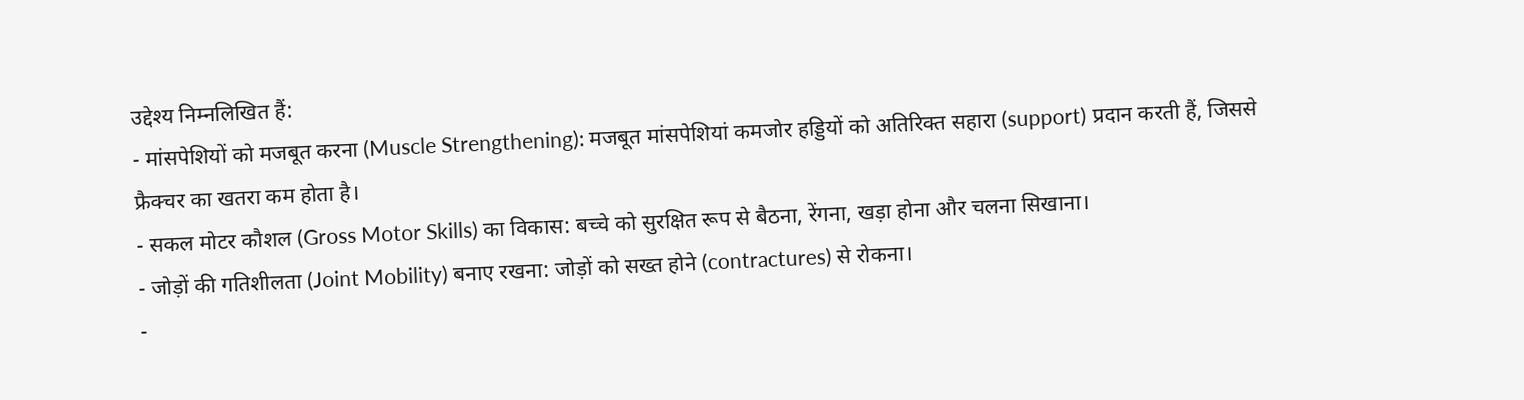उद्देश्य निम्नलिखित हैं:
- मांसपेशियों को मजबूत करना (Muscle Strengthening): मजबूत मांसपेशियां कमजोर हड्डियों को अतिरिक्त सहारा (support) प्रदान करती हैं, जिससे फ्रैक्चर का खतरा कम होता है।
- सकल मोटर कौशल (Gross Motor Skills) का विकास: बच्चे को सुरक्षित रूप से बैठना, रेंगना, खड़ा होना और चलना सिखाना।
- जोड़ों की गतिशीलता (Joint Mobility) बनाए रखना: जोड़ों को सख्त होने (contractures) से रोकना।
-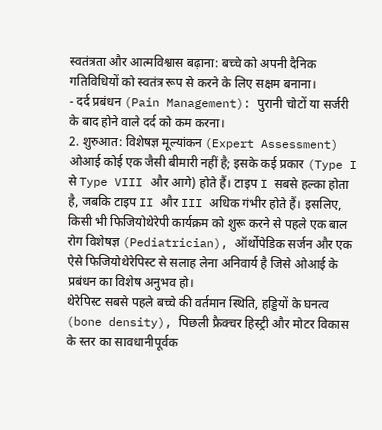स्वतंत्रता और आत्मविश्वास बढ़ाना: बच्चे को अपनी दैनिक गतिविधियों को स्वतंत्र रूप से करने के लिए सक्षम बनाना।
- दर्द प्रबंधन (Pain Management): पुरानी चोटों या सर्जरी के बाद होने वाले दर्द को कम करना।
2. शुरुआत: विशेषज्ञ मूल्यांकन (Expert Assessment)
ओआई कोई एक जैसी बीमारी नहीं है; इसके कई प्रकार (Type I से Type VIII और आगे) होते हैं। टाइप I सबसे हल्का होता है, जबकि टाइप II और III अधिक गंभीर होते हैं। इसलिए, किसी भी फिजियोथेरेपी कार्यक्रम को शुरू करने से पहले एक बाल रोग विशेषज्ञ (Pediatrician), ऑर्थोपेडिक सर्जन और एक ऐसे फिजियोथेरेपिस्ट से सलाह लेना अनिवार्य है जिसे ओआई के प्रबंधन का विशेष अनुभव हो।
थेरेपिस्ट सबसे पहले बच्चे की वर्तमान स्थिति, हड्डियों के घनत्व (bone density), पिछली फ्रैक्चर हिस्ट्री और मोटर विकास के स्तर का सावधानीपूर्वक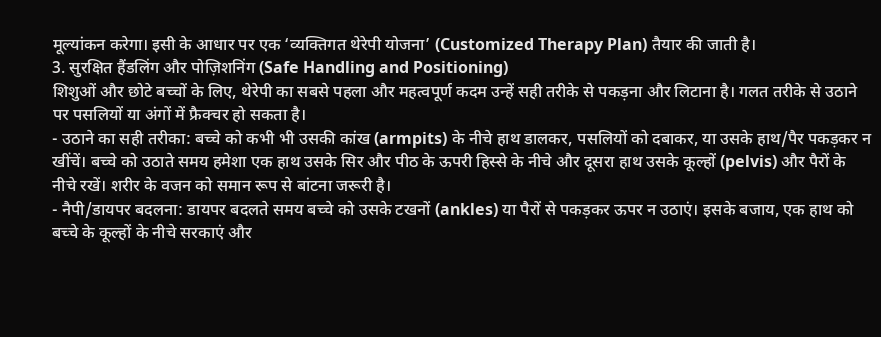मूल्यांकन करेगा। इसी के आधार पर एक ‘व्यक्तिगत थेरेपी योजना’ (Customized Therapy Plan) तैयार की जाती है।
3. सुरक्षित हैंडलिंग और पोज़िशनिंग (Safe Handling and Positioning)
शिशुओं और छोटे बच्चों के लिए, थेरेपी का सबसे पहला और महत्वपूर्ण कदम उन्हें सही तरीके से पकड़ना और लिटाना है। गलत तरीके से उठाने पर पसलियों या अंगों में फ्रैक्चर हो सकता है।
- उठाने का सही तरीका: बच्चे को कभी भी उसकी कांख (armpits) के नीचे हाथ डालकर, पसलियों को दबाकर, या उसके हाथ/पैर पकड़कर न खींचें। बच्चे को उठाते समय हमेशा एक हाथ उसके सिर और पीठ के ऊपरी हिस्से के नीचे और दूसरा हाथ उसके कूल्हों (pelvis) और पैरों के नीचे रखें। शरीर के वजन को समान रूप से बांटना जरूरी है।
- नैपी/डायपर बदलना: डायपर बदलते समय बच्चे को उसके टखनों (ankles) या पैरों से पकड़कर ऊपर न उठाएं। इसके बजाय, एक हाथ को बच्चे के कूल्हों के नीचे सरकाएं और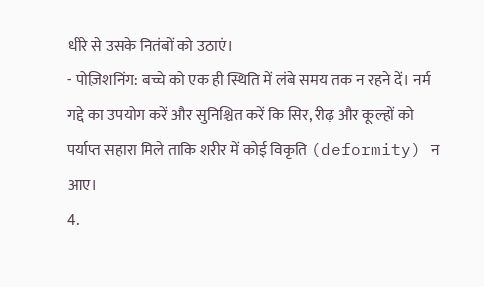धीरे से उसके नितंबों को उठाएं।
- पोज़िशनिंग: बच्चे को एक ही स्थिति में लंबे समय तक न रहने दें। नर्म गद्दे का उपयोग करें और सुनिश्चित करें कि सिर, रीढ़ और कूल्हों को पर्याप्त सहारा मिले ताकि शरीर में कोई विकृति (deformity) न आए।
4.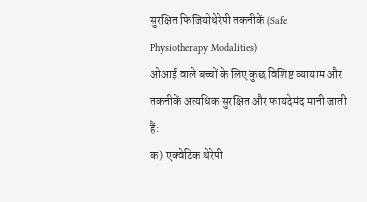सुरक्षित फिजियोथेरेपी तकनीकें (Safe Physiotherapy Modalities)
ओआई वाले बच्चों के लिए कुछ विशिष्ट व्यायाम और तकनीकें अत्यधिक सुरक्षित और फायदेमंद मानी जाती हैं:
क) एक्वेटिक थेरेपी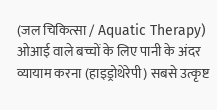(जल चिकित्सा / Aquatic Therapy)
ओआई वाले बच्चों के लिए पानी के अंदर व्यायाम करना (हाइड्रोथेरेपी) सबसे उत्कृष्ट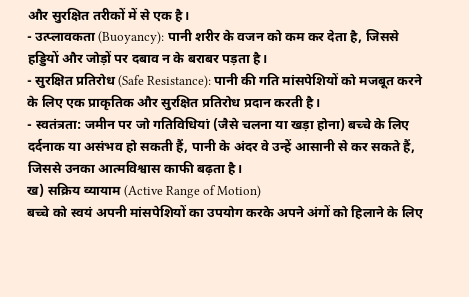और सुरक्षित तरीकों में से एक है।
- उत्प्लावकता (Buoyancy): पानी शरीर के वजन को कम कर देता है, जिससे हड्डियों और जोड़ों पर दबाव न के बराबर पड़ता है।
- सुरक्षित प्रतिरोध (Safe Resistance): पानी की गति मांसपेशियों को मजबूत करने के लिए एक प्राकृतिक और सुरक्षित प्रतिरोध प्रदान करती है।
- स्वतंत्रता: जमीन पर जो गतिविधियां (जैसे चलना या खड़ा होना) बच्चे के लिए दर्दनाक या असंभव हो सकती हैं, पानी के अंदर वे उन्हें आसानी से कर सकते हैं, जिससे उनका आत्मविश्वास काफी बढ़ता है।
ख) सक्रिय व्यायाम (Active Range of Motion)
बच्चे को स्वयं अपनी मांसपेशियों का उपयोग करके अपने अंगों को हिलाने के लिए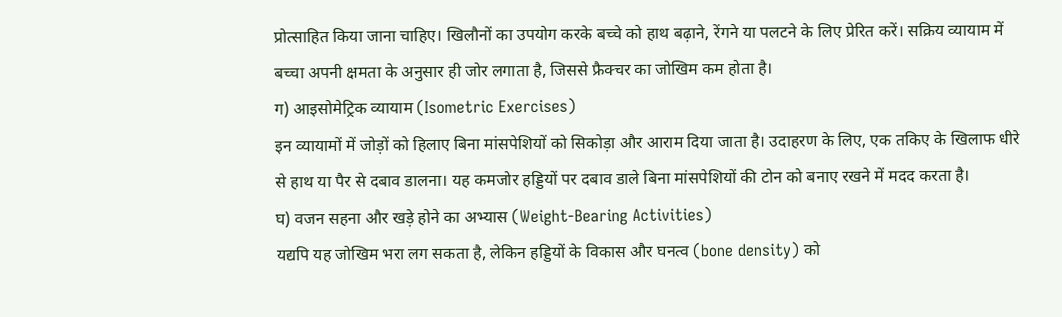प्रोत्साहित किया जाना चाहिए। खिलौनों का उपयोग करके बच्चे को हाथ बढ़ाने, रेंगने या पलटने के लिए प्रेरित करें। सक्रिय व्यायाम में बच्चा अपनी क्षमता के अनुसार ही जोर लगाता है, जिससे फ्रैक्चर का जोखिम कम होता है।
ग) आइसोमेट्रिक व्यायाम (Isometric Exercises)
इन व्यायामों में जोड़ों को हिलाए बिना मांसपेशियों को सिकोड़ा और आराम दिया जाता है। उदाहरण के लिए, एक तकिए के खिलाफ धीरे से हाथ या पैर से दबाव डालना। यह कमजोर हड्डियों पर दबाव डाले बिना मांसपेशियों की टोन को बनाए रखने में मदद करता है।
घ) वजन सहना और खड़े होने का अभ्यास (Weight-Bearing Activities)
यद्यपि यह जोखिम भरा लग सकता है, लेकिन हड्डियों के विकास और घनत्व (bone density) को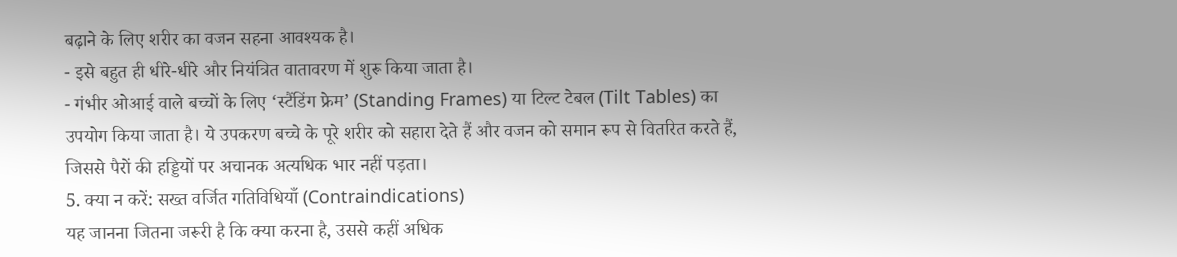बढ़ाने के लिए शरीर का वजन सहना आवश्यक है।
- इसे बहुत ही धीरे-धीरे और नियंत्रित वातावरण में शुरू किया जाता है।
- गंभीर ओआई वाले बच्चों के लिए ‘स्टैंडिंग फ्रेम’ (Standing Frames) या टिल्ट टेबल (Tilt Tables) का उपयोग किया जाता है। ये उपकरण बच्चे के पूरे शरीर को सहारा देते हैं और वजन को समान रूप से वितरित करते हैं, जिससे पैरों की हड्डियों पर अचानक अत्यधिक भार नहीं पड़ता।
5. क्या न करें: सख्त वर्जित गतिविधियाँ (Contraindications)
यह जानना जितना जरूरी है कि क्या करना है, उससे कहीं अधिक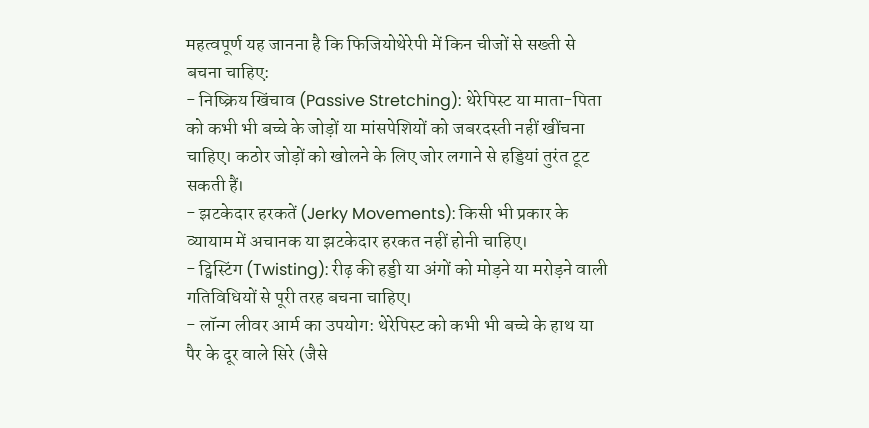महत्वपूर्ण यह जानना है कि फिजियोथेरेपी में किन चीजों से सख्ती से बचना चाहिए:
- निष्क्रिय खिंचाव (Passive Stretching): थेरेपिस्ट या माता-पिता को कभी भी बच्चे के जोड़ों या मांसपेशियों को जबरदस्ती नहीं खींचना चाहिए। कठोर जोड़ों को खोलने के लिए जोर लगाने से हड्डियां तुरंत टूट सकती हैं।
- झटकेदार हरकतें (Jerky Movements): किसी भी प्रकार के व्यायाम में अचानक या झटकेदार हरकत नहीं होनी चाहिए।
- ट्विस्टिंग (Twisting): रीढ़ की हड्डी या अंगों को मोड़ने या मरोड़ने वाली गतिविधियों से पूरी तरह बचना चाहिए।
- लॉन्ग लीवर आर्म का उपयोग: थेरेपिस्ट को कभी भी बच्चे के हाथ या पैर के दूर वाले सिरे (जैसे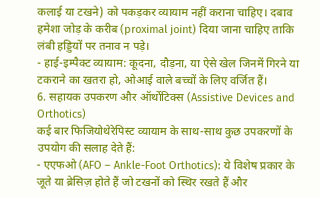कलाई या टखने) को पकड़कर व्यायाम नहीं कराना चाहिए। दबाव हमेशा जोड़ के करीब (proximal joint) दिया जाना चाहिए ताकि लंबी हड्डियों पर तनाव न पड़े।
- हाई-इम्पैक्ट व्यायाम: कूदना, दौड़ना, या ऐसे खेल जिनमें गिरने या टकराने का खतरा हो, ओआई वाले बच्चों के लिए वर्जित हैं।
6. सहायक उपकरण और ऑर्थोटिक्स (Assistive Devices and Orthotics)
कई बार फिजियोथेरेपिस्ट व्यायाम के साथ-साथ कुछ उपकरणों के उपयोग की सलाह देते हैं:
- एएफओ (AFO – Ankle-Foot Orthotics): ये विशेष प्रकार के जूते या ब्रेसिज़ होते हैं जो टखनों को स्थिर रखते हैं और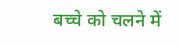बच्चे को चलने में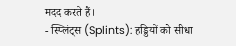मदद करते हैं।
- स्प्लिंट्स (Splints): हड्डियों को सीधा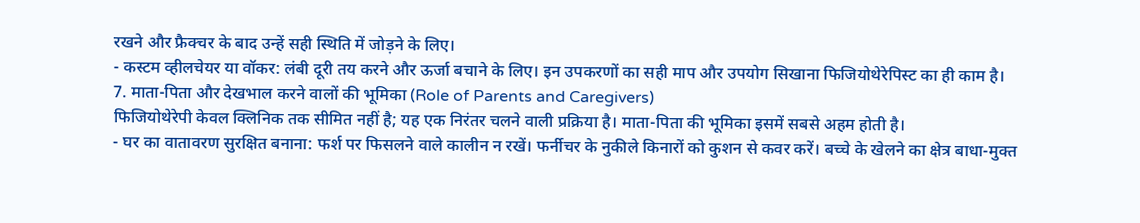रखने और फ्रैक्चर के बाद उन्हें सही स्थिति में जोड़ने के लिए।
- कस्टम व्हीलचेयर या वॉकर: लंबी दूरी तय करने और ऊर्जा बचाने के लिए। इन उपकरणों का सही माप और उपयोग सिखाना फिजियोथेरेपिस्ट का ही काम है।
7. माता-पिता और देखभाल करने वालों की भूमिका (Role of Parents and Caregivers)
फिजियोथेरेपी केवल क्लिनिक तक सीमित नहीं है; यह एक निरंतर चलने वाली प्रक्रिया है। माता-पिता की भूमिका इसमें सबसे अहम होती है।
- घर का वातावरण सुरक्षित बनाना: फर्श पर फिसलने वाले कालीन न रखें। फर्नीचर के नुकीले किनारों को कुशन से कवर करें। बच्चे के खेलने का क्षेत्र बाधा-मुक्त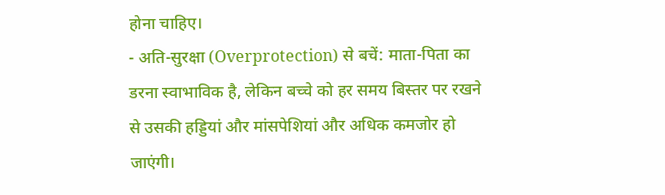होना चाहिए।
- अति-सुरक्षा (Overprotection) से बचें: माता-पिता का डरना स्वाभाविक है, लेकिन बच्चे को हर समय बिस्तर पर रखने से उसकी हड्डियां और मांसपेशियां और अधिक कमजोर हो जाएंगी।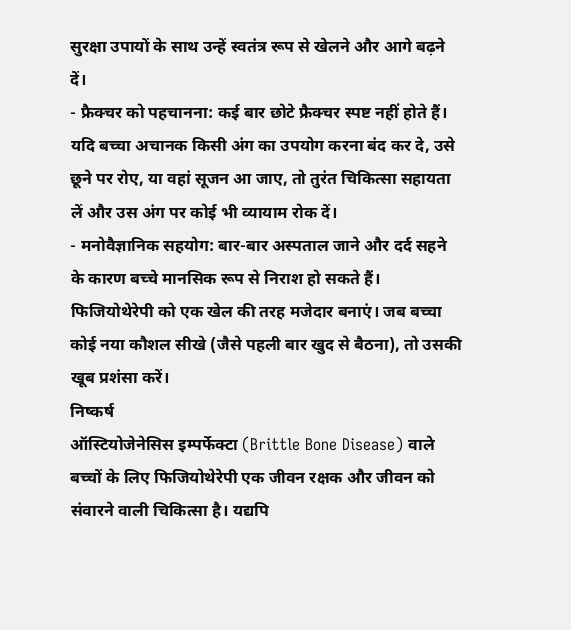सुरक्षा उपायों के साथ उन्हें स्वतंत्र रूप से खेलने और आगे बढ़ने दें।
- फ्रैक्चर को पहचानना: कई बार छोटे फ्रैक्चर स्पष्ट नहीं होते हैं। यदि बच्चा अचानक किसी अंग का उपयोग करना बंद कर दे, उसे छूने पर रोए, या वहां सूजन आ जाए, तो तुरंत चिकित्सा सहायता लें और उस अंग पर कोई भी व्यायाम रोक दें।
- मनोवैज्ञानिक सहयोग: बार-बार अस्पताल जाने और दर्द सहने के कारण बच्चे मानसिक रूप से निराश हो सकते हैं। फिजियोथेरेपी को एक खेल की तरह मजेदार बनाएं। जब बच्चा कोई नया कौशल सीखे (जैसे पहली बार खुद से बैठना), तो उसकी खूब प्रशंसा करें।
निष्कर्ष
ऑस्टियोजेनेसिस इम्पर्फेक्टा (Brittle Bone Disease) वाले बच्चों के लिए फिजियोथेरेपी एक जीवन रक्षक और जीवन को संवारने वाली चिकित्सा है। यद्यपि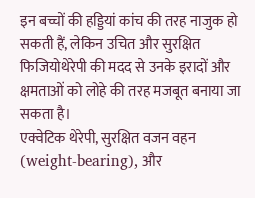इन बच्चों की हड्डियां कांच की तरह नाजुक हो सकती हैं, लेकिन उचित और सुरक्षित फिजियोथेरेपी की मदद से उनके इरादों और क्षमताओं को लोहे की तरह मजबूत बनाया जा सकता है।
एक्वेटिक थेरेपी, सुरक्षित वजन वहन (weight-bearing), और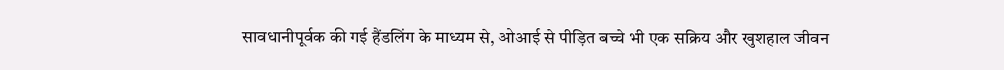सावधानीपूर्वक की गई हैंडलिंग के माध्यम से, ओआई से पीड़ित बच्चे भी एक सक्रिय और खुशहाल जीवन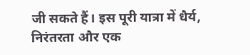जी सकते हैं। इस पूरी यात्रा में धैर्य, निरंतरता और एक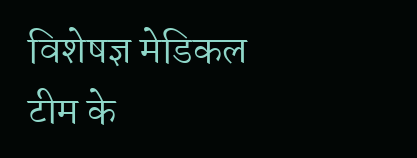विशेषज्ञ मेडिकल टीम के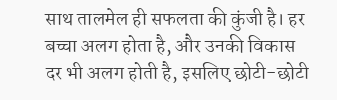साथ तालमेल ही सफलता की कुंजी है। हर बच्चा अलग होता है, और उनकी विकास दर भी अलग होती है, इसलिए छोटी-छोटी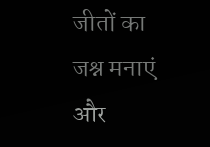जीतों का जश्न मनाएं और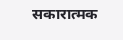सकारात्मक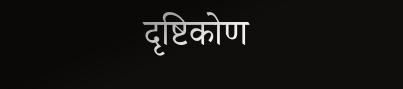दृष्टिकोण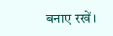बनाए रखें।